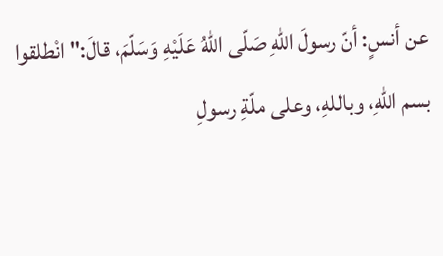عن أنسٍ: أنّ رسولَ اللهِ صَلّى اللهُ عَلَيْهِ وَسَلّمَ، قالَ:" انْطلقوا بسم اللهِ، وباللهِ، وعلى ملّةِ رسولِ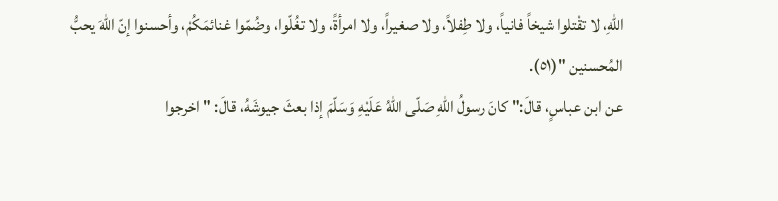اللهِ، لا تقْتلوا شيخاً فانياً، ولا طِفلاً، ولا صغيراً، ولا امرأةً، ولا تغُلّوا، وضُمّوا غنائمَكُمْ، وأحسنوا إنّ اللهَ يحبُّ المُحسنين "(٥١).
عن ابن عباسٍ، قالَ:" كانَ رسولُ اللهِ صَلّى اللهُ عَلَيْهِ وَسَلّمَ إذا بعثَ جيوشَهُ، قالَ: " اخرجوا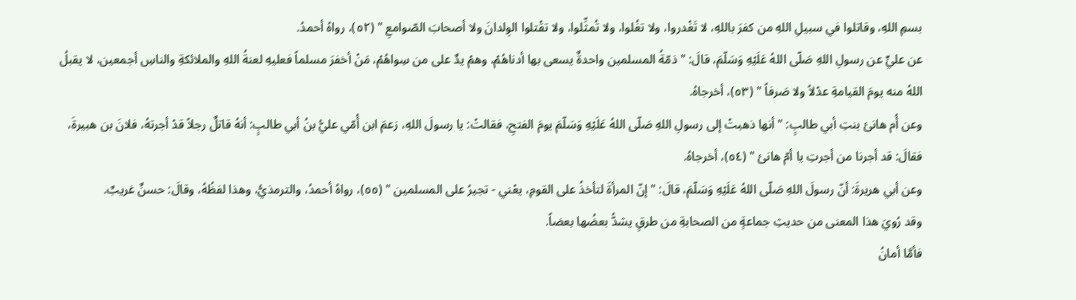بسمِ اللهِ، وقاتلوا في سبيلِ اللهِ من كفرَ باللهِ، لا تَغْدروا، ولا تغُلوا، ولا تُمثِّلوا، ولا تقْتلوا الوِلدانَ ولا أصحابَ الصّوامعِ " (٥٢)، رواهُ أحمدُ.
عن عليٍّ عن رسولِ اللهِ صَلّى اللهُ عَلَيْهِ وَسَلّمَ، قالَ: " ذمّةُ المسلمين واحدةٌ يسعى بها أدناهُمْ، وهمْ يدٌ على من سِواهُمْ، مَنْ أخفرَ مسلماً فعليهِ لعنةُ اللهِ والملائكةِ والناسِ أجمعين، لا يقبلُ اللهُ منه يومَ القيامةِ عدْلاً ولا صَرفاً " (٥٣)، أخرجاهُ.
وعن أُم هانئ بنتِ أبي طالبٍ: " أنها ذهبتْ إلى رسولِ اللهِ صَلّى اللهُ عَلَيْهِ وَسَلّمَ يومَ الفتحِ، فقالتْ: يا رسولَ اللهِ، زعمَ ابن أُمّي عليُّ بنُ أبي طالبٍ: أنهُ قاتلٌ رجلاً قدْ أجرتهُ، فلانَ بن هبيرةَ، فقالَ: قد أجرنا من أجرتِ يا أمّ هانئ " (٥٤)، أخرجاهُ.
وعن أبي هريرةَ: أنّ رسولَ اللهِ صَلّى اللهُ عَلَيْهِ وَسَلّمَ، قالَ: " إنّ المرأةَ لتأخذُ على القومِ، يعْني - تجيرُ على المسلمين " (٥٥)، رواهُ أحمدُ، والترمذيُّ، وهذا لفظُهُ، وقالَ: حسنٌ غريبٌ.
وقد رُويَ هذا المعنى من حديثِ جماعةٍ من الصحابةِ من طرقٍ يشدُّ بعضُها بعضاً.
فأمَّا أمانُ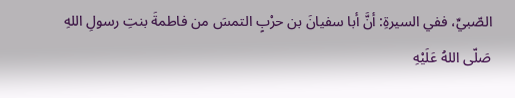الصّبيِّ، ففي السيرةِ: أنَّ أبا سفيانَ بن حرْبٍ التمسَ من فاطمةَ بنتِ رسولِ اللهِ صَلّى اللهُ عَلَيْهِ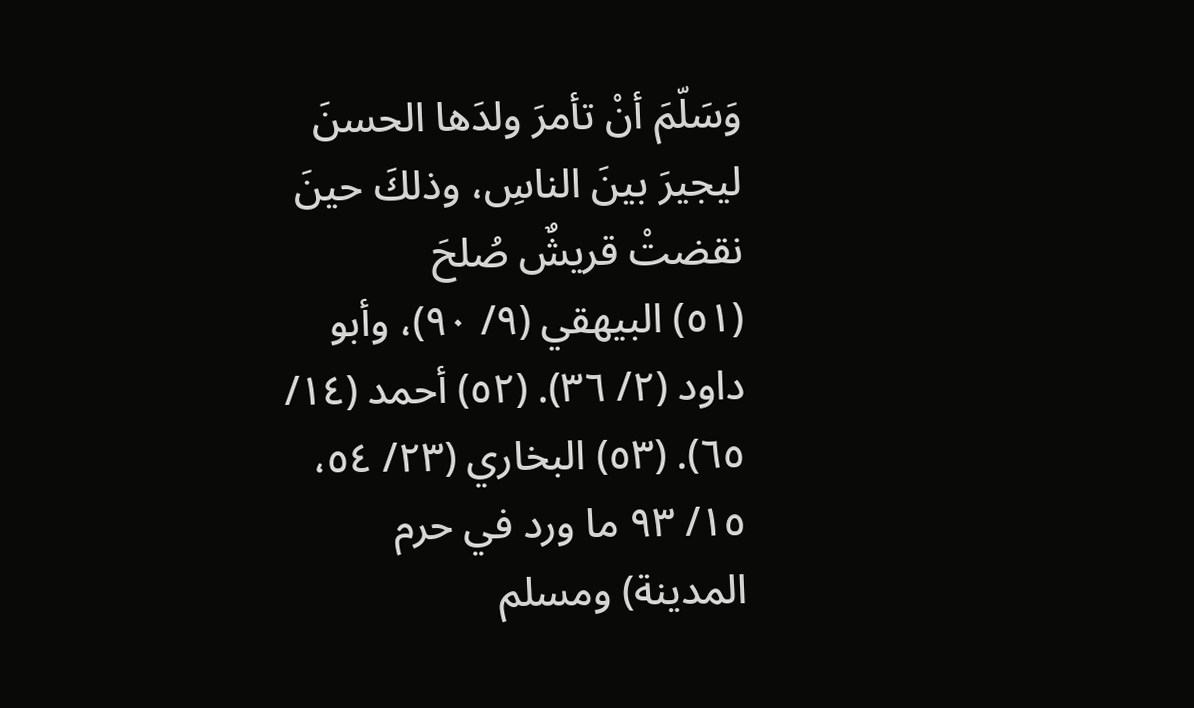وَسَلّمَ أنْ تأمرَ ولدَها الحسنَ ليجيرَ بينَ الناسِ، وذلكَ حينَ نقضتْ قريشٌ صُلحَ
(٥١) البيهقي (٩/ ٩٠)، وأبو داود (٢/ ٣٦). (٥٢) أحمد (١٤/ ٦٥). (٥٣) البخاري (٢٣/ ٥٤، ١٥/ ٩٣ ما ورد في حرم المدينة) ومسلم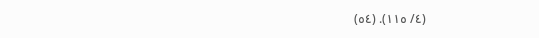(٤/ ١١٥). (٥٤)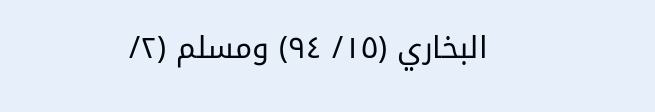البخاري (١٥/ ٩٤) ومسلم (٢/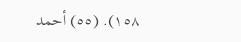١٥٨). (٥٥) أحمد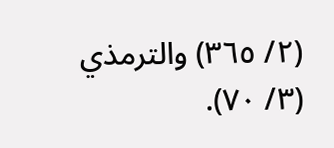(٢/ ٣٦٥) والترمذي (٣/ ٧٠).